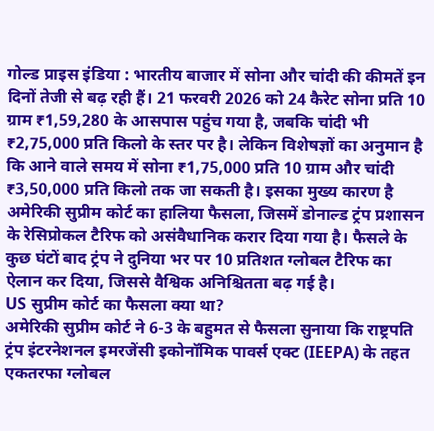गोल्ड प्राइस इंडिया : भारतीय बाजार में सोना और चांदी की कीमतें इन दिनों तेजी से बढ़ रही हैं। 21 फरवरी 2026 को 24 कैरेट सोना प्रति 10 ग्राम ₹1,59,280 के आसपास पहुंच गया है, जबकि चांदी भी ₹2,75,000 प्रति किलो के स्तर पर है। लेकिन विशेषज्ञों का अनुमान है कि आने वाले समय में सोना ₹1,75,000 प्रति 10 ग्राम और चांदी ₹3,50,000 प्रति किलो तक जा सकती है। इसका मुख्य कारण है अमेरिकी सुप्रीम कोर्ट का हालिया फैसला, जिसमें डोनाल्ड ट्रंप प्रशासन के रेसिप्रोकल टैरिफ को असंवैधानिक करार दिया गया है। फैसले के कुछ घंटों बाद ट्रंप ने दुनिया भर पर 10 प्रतिशत ग्लोबल टैरिफ का ऐलान कर दिया, जिससे वैश्विक अनिश्चितता बढ़ गई है।
US सुप्रीम कोर्ट का फैसला क्या था?
अमेरिकी सुप्रीम कोर्ट ने 6-3 के बहुमत से फैसला सुनाया कि राष्ट्रपति ट्रंप इंटरनेशनल इमरजेंसी इकोनॉमिक पावर्स एक्ट (IEEPA) के तहत एकतरफा ग्लोबल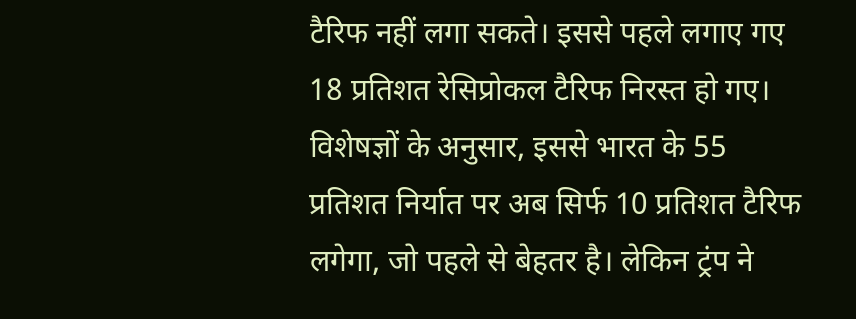टैरिफ नहीं लगा सकते। इससे पहले लगाए गए 18 प्रतिशत रेसिप्रोकल टैरिफ निरस्त हो गए। विशेषज्ञों के अनुसार, इससे भारत के 55 प्रतिशत निर्यात पर अब सिर्फ 10 प्रतिशत टैरिफ लगेगा, जो पहले से बेहतर है। लेकिन ट्रंप ने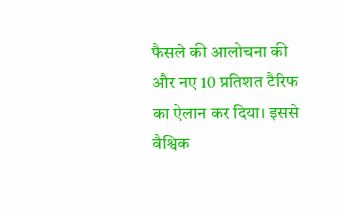फैसले की आलोचना की और नए 10 प्रतिशत टैरिफ का ऐलान कर दिया। इससे वैश्विक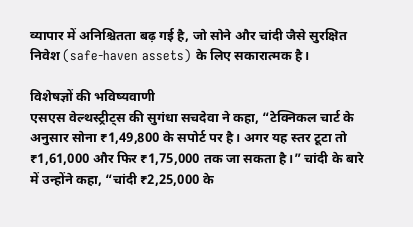व्यापार में अनिश्चितता बढ़ गई है, जो सोने और चांदी जैसे सुरक्षित निवेश (safe-haven assets) के लिए सकारात्मक है।

विशेषज्ञों की भविष्यवाणी
एसएस वेल्थस्ट्रीट्स की सुगंधा सचदेवा ने कहा, “टेक्निकल चार्ट के अनुसार सोना ₹1,49,800 के सपोर्ट पर है। अगर यह स्तर टूटा तो ₹1,61,000 और फिर ₹1,75,000 तक जा सकता है।” चांदी के बारे में उन्होंने कहा, “चांदी ₹2,25,000 के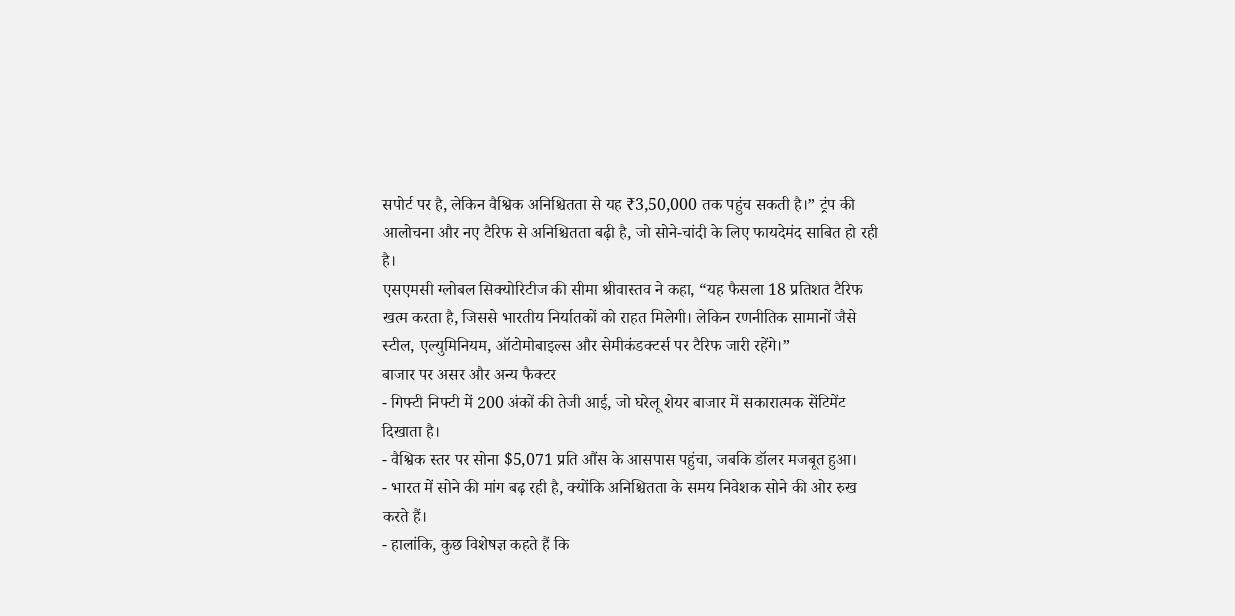सपोर्ट पर है, लेकिन वैश्विक अनिश्चितता से यह ₹3,50,000 तक पहुंच सकती है।” ट्रंप की आलोचना और नए टैरिफ से अनिश्चितता बढ़ी है, जो सोने-चांदी के लिए फायदेमंद साबित हो रही है।
एसएमसी ग्लोबल सिक्योरिटीज की सीमा श्रीवास्तव ने कहा, “यह फैसला 18 प्रतिशत टैरिफ खत्म करता है, जिससे भारतीय निर्यातकों को राहत मिलेगी। लेकिन रणनीतिक सामानों जैसे स्टील, एल्युमिनियम, ऑटोमोबाइल्स और सेमीकंडक्टर्स पर टैरिफ जारी रहेंगे।”
बाजार पर असर और अन्य फैक्टर
- गिफ्टी निफ्टी में 200 अंकों की तेजी आई, जो घरेलू शेयर बाजार में सकारात्मक सेंटिमेंट दिखाता है।
- वैश्विक स्तर पर सोना $5,071 प्रति औंस के आसपास पहुंचा, जबकि डॉलर मजबूत हुआ।
- भारत में सोने की मांग बढ़ रही है, क्योंकि अनिश्चितता के समय निवेशक सोने की ओर रुख करते हैं।
- हालांकि, कुछ विशेषज्ञ कहते हैं कि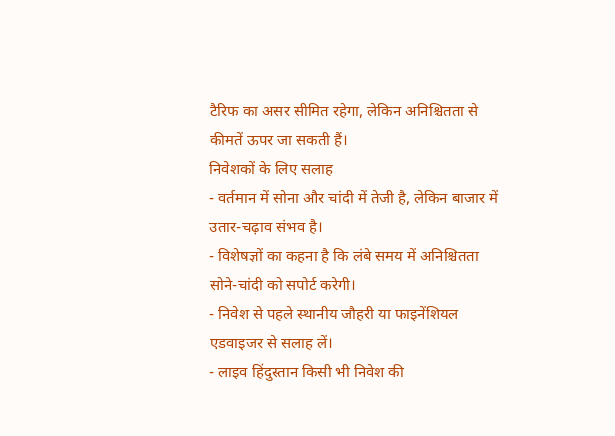टैरिफ का असर सीमित रहेगा, लेकिन अनिश्चितता से कीमतें ऊपर जा सकती हैं।
निवेशकों के लिए सलाह
- वर्तमान में सोना और चांदी में तेजी है, लेकिन बाजार में उतार-चढ़ाव संभव है।
- विशेषज्ञों का कहना है कि लंबे समय में अनिश्चितता सोने-चांदी को सपोर्ट करेगी।
- निवेश से पहले स्थानीय जौहरी या फाइनेंशियल एडवाइजर से सलाह लें।
- लाइव हिंदुस्तान किसी भी निवेश की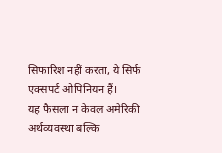सिफारिश नहीं करता, ये सिर्फ एक्सपर्ट ओपिनियन हैं।
यह फैसला न केवल अमेरिकी अर्थव्यवस्था बल्कि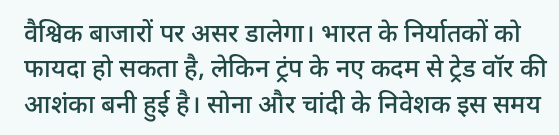वैश्विक बाजारों पर असर डालेगा। भारत के निर्यातकों को फायदा हो सकता है, लेकिन ट्रंप के नए कदम से ट्रेड वॉर की आशंका बनी हुई है। सोना और चांदी के निवेशक इस समय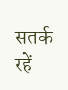सतर्क रहें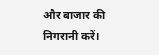और बाजार की निगरानी करें।